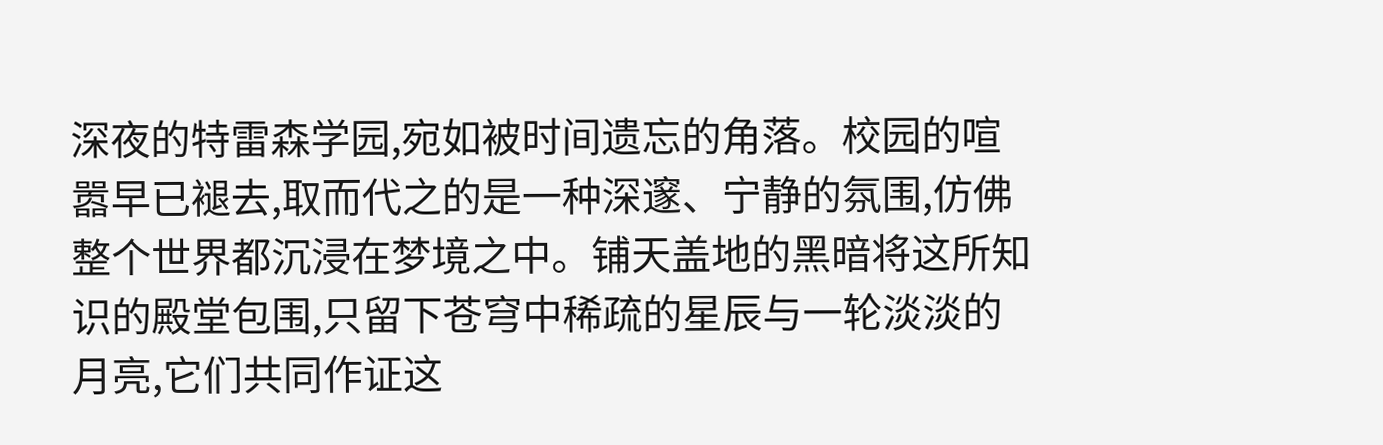深夜的特雷森学园,宛如被时间遗忘的角落。校园的喧嚣早已褪去,取而代之的是一种深邃、宁静的氛围,仿佛整个世界都沉浸在梦境之中。铺天盖地的黑暗将这所知识的殿堂包围,只留下苍穹中稀疏的星辰与一轮淡淡的月亮,它们共同作证这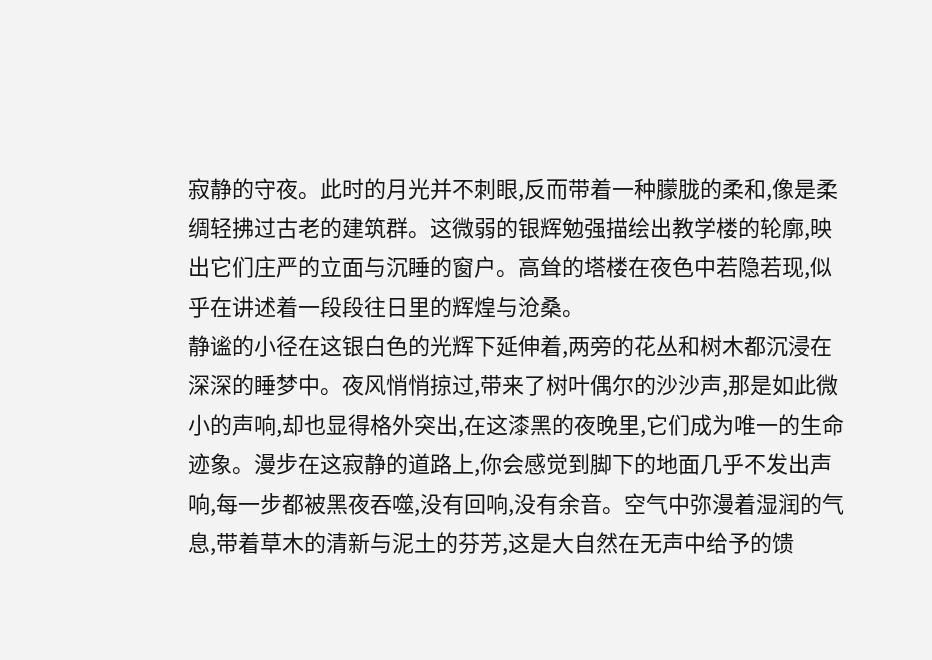寂静的守夜。此时的月光并不刺眼,反而带着一种朦胧的柔和,像是柔绸轻拂过古老的建筑群。这微弱的银辉勉强描绘出教学楼的轮廓,映出它们庄严的立面与沉睡的窗户。高耸的塔楼在夜色中若隐若现,似乎在讲述着一段段往日里的辉煌与沧桑。
静谧的小径在这银白色的光辉下延伸着,两旁的花丛和树木都沉浸在深深的睡梦中。夜风悄悄掠过,带来了树叶偶尔的沙沙声,那是如此微小的声响,却也显得格外突出,在这漆黑的夜晚里,它们成为唯一的生命迹象。漫步在这寂静的道路上,你会感觉到脚下的地面几乎不发出声响,每一步都被黑夜吞噬,没有回响,没有余音。空气中弥漫着湿润的气息,带着草木的清新与泥土的芬芳,这是大自然在无声中给予的馈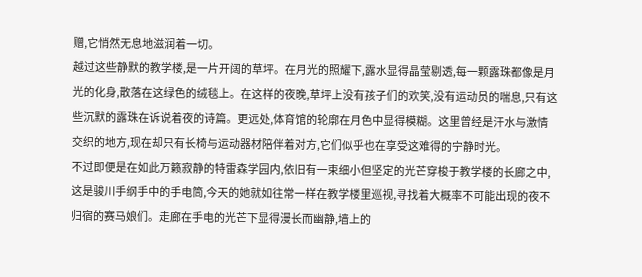赠,它悄然无息地滋润着一切。
越过这些静默的教学楼,是一片开阔的草坪。在月光的照耀下,露水显得晶莹剔透,每一颗露珠都像是月光的化身,散落在这绿色的绒毯上。在这样的夜晚,草坪上没有孩子们的欢笑,没有运动员的喘息,只有这些沉默的露珠在诉说着夜的诗篇。更远处,体育馆的轮廓在月色中显得模糊。这里曾经是汗水与激情交织的地方,现在却只有长椅与运动器材陪伴着对方,它们似乎也在享受这难得的宁静时光。
不过即便是在如此万籁寂静的特雷森学园内,依旧有一束细小但坚定的光芒穿梭于教学楼的长廊之中,这是骏川手纲手中的手电筒,今天的她就如往常一样在教学楼里巡视,寻找着大概率不可能出现的夜不归宿的赛马娘们。走廊在手电的光芒下显得漫长而幽静,墙上的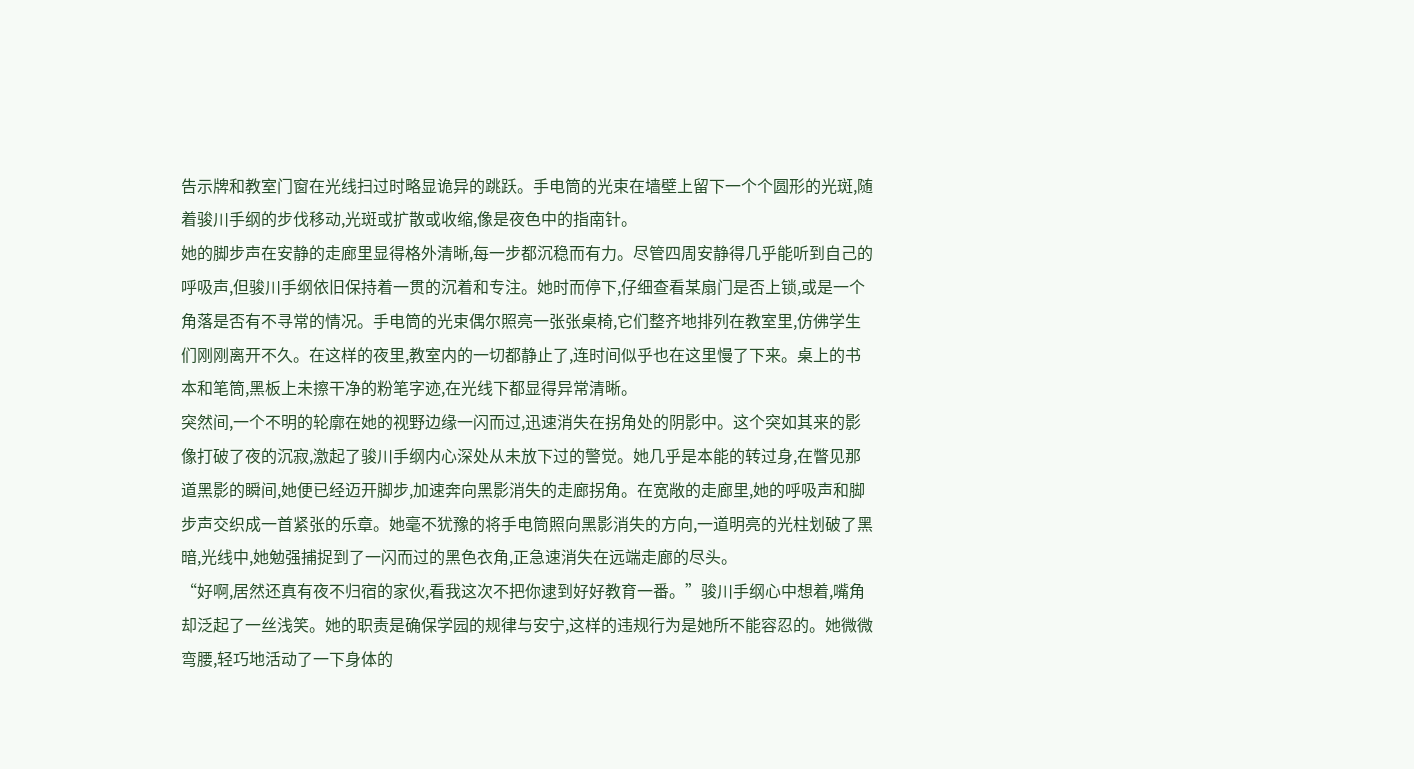告示牌和教室门窗在光线扫过时略显诡异的跳跃。手电筒的光束在墙壁上留下一个个圆形的光斑,随着骏川手纲的步伐移动,光斑或扩散或收缩,像是夜色中的指南针。
她的脚步声在安静的走廊里显得格外清晰,每一步都沉稳而有力。尽管四周安静得几乎能听到自己的呼吸声,但骏川手纲依旧保持着一贯的沉着和专注。她时而停下,仔细查看某扇门是否上锁,或是一个角落是否有不寻常的情况。手电筒的光束偶尔照亮一张张桌椅,它们整齐地排列在教室里,仿佛学生们刚刚离开不久。在这样的夜里,教室内的一切都静止了,连时间似乎也在这里慢了下来。桌上的书本和笔筒,黑板上未擦干净的粉笔字迹,在光线下都显得异常清晰。
突然间,一个不明的轮廓在她的视野边缘一闪而过,迅速消失在拐角处的阴影中。这个突如其来的影像打破了夜的沉寂,激起了骏川手纲内心深处从未放下过的警觉。她几乎是本能的转过身,在瞥见那道黑影的瞬间,她便已经迈开脚步,加速奔向黑影消失的走廊拐角。在宽敞的走廊里,她的呼吸声和脚步声交织成一首紧张的乐章。她毫不犹豫的将手电筒照向黑影消失的方向,一道明亮的光柱划破了黑暗,光线中,她勉强捕捉到了一闪而过的黑色衣角,正急速消失在远端走廊的尽头。
“好啊,居然还真有夜不归宿的家伙,看我这次不把你逮到好好教育一番。”骏川手纲心中想着,嘴角却泛起了一丝浅笑。她的职责是确保学园的规律与安宁,这样的违规行为是她所不能容忍的。她微微弯腰,轻巧地活动了一下身体的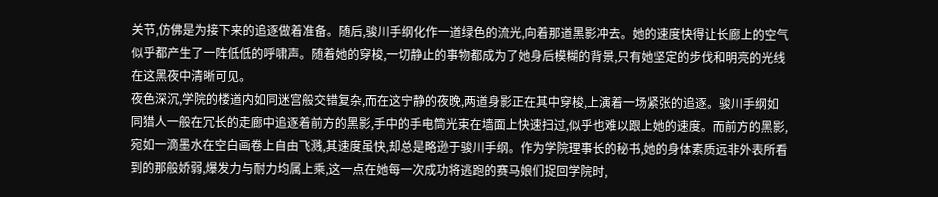关节,仿佛是为接下来的追逐做着准备。随后,骏川手纲化作一道绿色的流光,向着那道黑影冲去。她的速度快得让长廊上的空气似乎都产生了一阵低低的呼啸声。随着她的穿梭,一切静止的事物都成为了她身后模糊的背景,只有她坚定的步伐和明亮的光线在这黑夜中清晰可见。
夜色深沉,学院的楼道内如同迷宫般交错复杂,而在这宁静的夜晚,两道身影正在其中穿梭,上演着一场紧张的追逐。骏川手纲如同猎人一般在冗长的走廊中追逐着前方的黑影,手中的手电筒光束在墙面上快速扫过,似乎也难以跟上她的速度。而前方的黑影,宛如一滴墨水在空白画卷上自由飞溅,其速度虽快,却总是略逊于骏川手纲。作为学院理事长的秘书,她的身体素质远非外表所看到的那般娇弱,爆发力与耐力均属上乘,这一点在她每一次成功将逃跑的赛马娘们捉回学院时,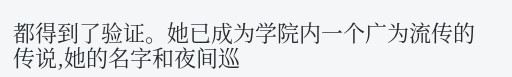都得到了验证。她已成为学院内一个广为流传的传说,她的名字和夜间巡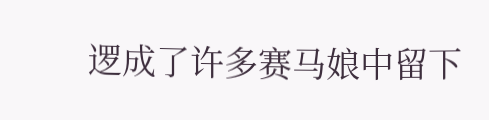逻成了许多赛马娘中留下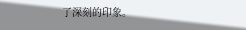了深刻的印象。